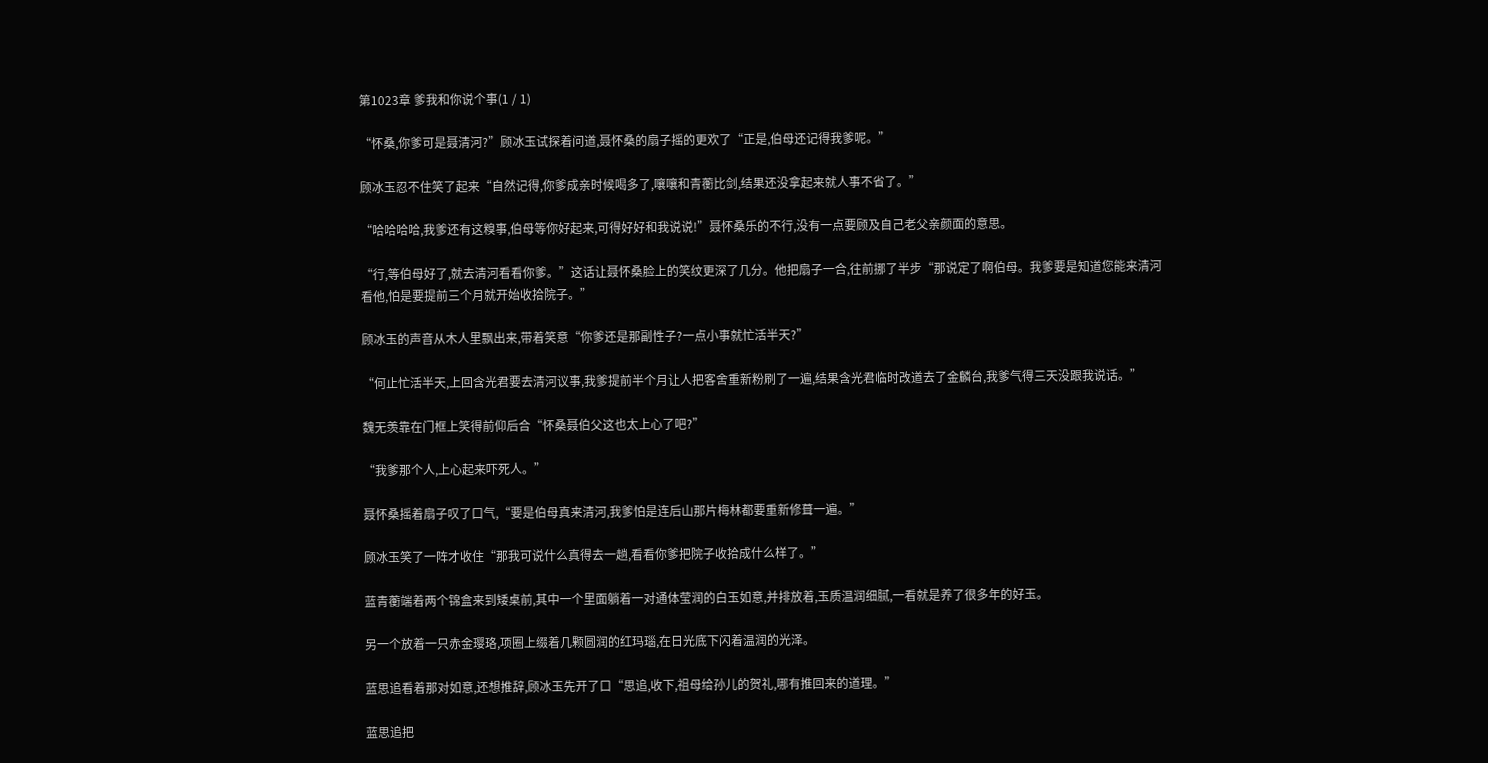第1023章 爹我和你说个事(1 / 1)

“怀桑,你爹可是聂清河?”顾冰玉试探着问道,聂怀桑的扇子摇的更欢了“正是,伯母还记得我爹呢。”

顾冰玉忍不住笑了起来“自然记得,你爹成亲时候喝多了,嚷嚷和青蘅比剑,结果还没拿起来就人事不省了。”

“哈哈哈哈,我爹还有这糗事,伯母等你好起来,可得好好和我说说!”聂怀桑乐的不行,没有一点要顾及自己老父亲颜面的意思。

“行,等伯母好了,就去清河看看你爹。”这话让聂怀桑脸上的笑纹更深了几分。他把扇子一合,往前挪了半步“那说定了啊伯母。我爹要是知道您能来清河看他,怕是要提前三个月就开始收拾院子。”

顾冰玉的声音从木人里飘出来,带着笑意“你爹还是那副性子?一点小事就忙活半天?”

“何止忙活半天,上回含光君要去清河议事,我爹提前半个月让人把客舍重新粉刷了一遍,结果含光君临时改道去了金麟台,我爹气得三天没跟我说话。”

魏无羡靠在门框上笑得前仰后合“怀桑聂伯父这也太上心了吧?”

“我爹那个人,上心起来吓死人。”

聂怀桑摇着扇子叹了口气,“要是伯母真来清河,我爹怕是连后山那片梅林都要重新修葺一遍。”

顾冰玉笑了一阵才收住“那我可说什么真得去一趟,看看你爹把院子收拾成什么样了。”

蓝青蘅端着两个锦盒来到矮桌前,其中一个里面躺着一对通体莹润的白玉如意,并排放着,玉质温润细腻,一看就是养了很多年的好玉。

另一个放着一只赤金璎珞,项圈上缀着几颗圆润的红玛瑙,在日光底下闪着温润的光泽。

蓝思追看着那对如意,还想推辞,顾冰玉先开了口“思追,收下,祖母给孙儿的贺礼,哪有推回来的道理。”

蓝思追把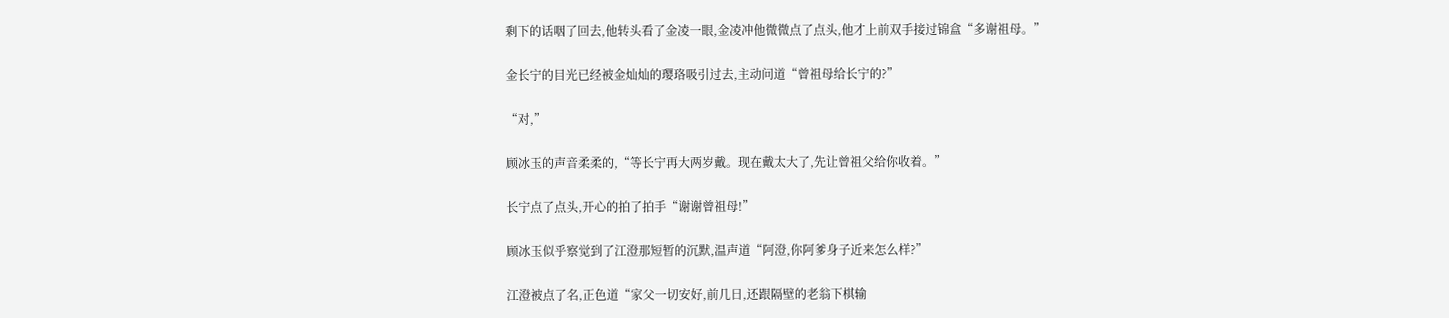剩下的话咽了回去,他转头看了金凌一眼,金凌冲他微微点了点头,他才上前双手接过锦盒“多谢祖母。”

金长宁的目光已经被金灿灿的璎珞吸引过去,主动问道“曾祖母给长宁的?”

“对,”

顾冰玉的声音柔柔的,“等长宁再大两岁戴。现在戴太大了,先让曾祖父给你收着。”

长宁点了点头,开心的拍了拍手“谢谢曾祖母!”

顾冰玉似乎察觉到了江澄那短暂的沉默,温声道“阿澄,你阿爹身子近来怎么样?”

江澄被点了名,正色道“家父一切安好,前几日,还跟隔壁的老翁下棋输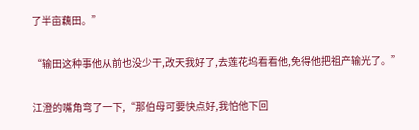了半亩藕田。”

“输田这种事他从前也没少干,改天我好了,去莲花坞看看他,免得他把祖产输光了。”

江澄的嘴角弯了一下,“那伯母可要快点好,我怕他下回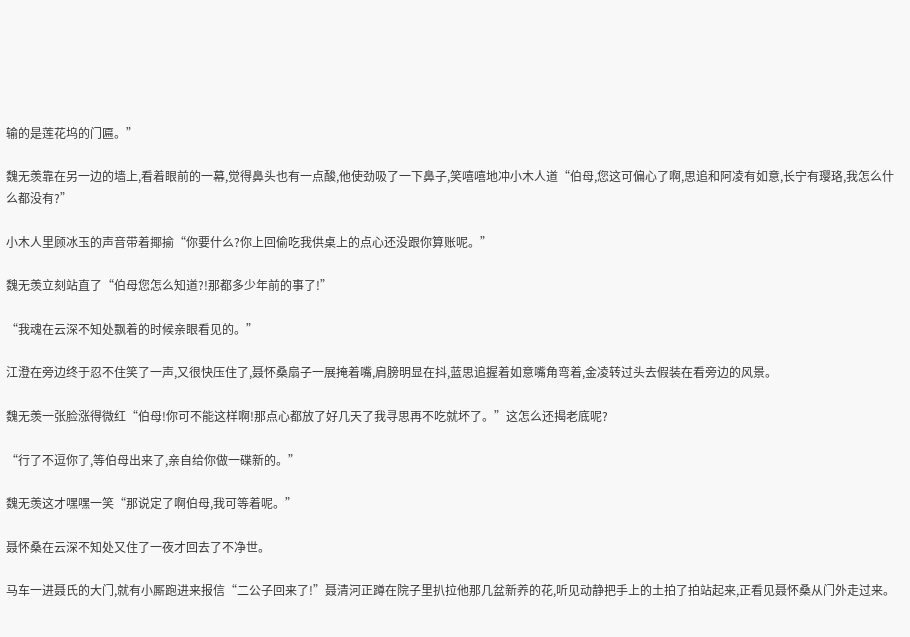输的是莲花坞的门匾。”

魏无羡靠在另一边的墙上,看着眼前的一幕,觉得鼻头也有一点酸,他使劲吸了一下鼻子,笑嘻嘻地冲小木人道“伯母,您这可偏心了啊,思追和阿凌有如意,长宁有璎珞,我怎么什么都没有?”

小木人里顾冰玉的声音带着揶揄“你要什么?你上回偷吃我供桌上的点心还没跟你算账呢。”

魏无羡立刻站直了“伯母您怎么知道?!那都多少年前的事了!”

“我魂在云深不知处飘着的时候亲眼看见的。”

江澄在旁边终于忍不住笑了一声,又很快压住了,聂怀桑扇子一展掩着嘴,肩膀明显在抖,蓝思追握着如意嘴角弯着,金凌转过头去假装在看旁边的风景。

魏无羡一张脸涨得微红“伯母!你可不能这样啊!那点心都放了好几天了我寻思再不吃就坏了。”这怎么还揭老底呢?

“行了不逗你了,等伯母出来了,亲自给你做一碟新的。”

魏无羡这才嘿嘿一笑“那说定了啊伯母,我可等着呢。”

聂怀桑在云深不知处又住了一夜才回去了不净世。

马车一进聂氏的大门,就有小厮跑进来报信“二公子回来了!”聂清河正蹲在院子里扒拉他那几盆新养的花,听见动静把手上的土拍了拍站起来,正看见聂怀桑从门外走过来。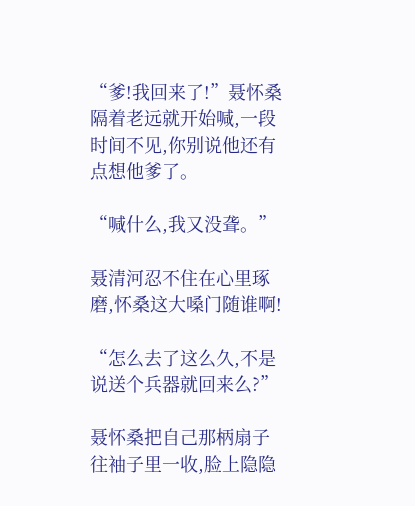“爹!我回来了!”聂怀桑隔着老远就开始喊,一段时间不见,你别说他还有点想他爹了。

“喊什么,我又没聋。”

聂清河忍不住在心里琢磨,怀桑这大嗓门随谁啊!

“怎么去了这么久,不是说送个兵器就回来么?”

聂怀桑把自己那柄扇子往袖子里一收,脸上隐隐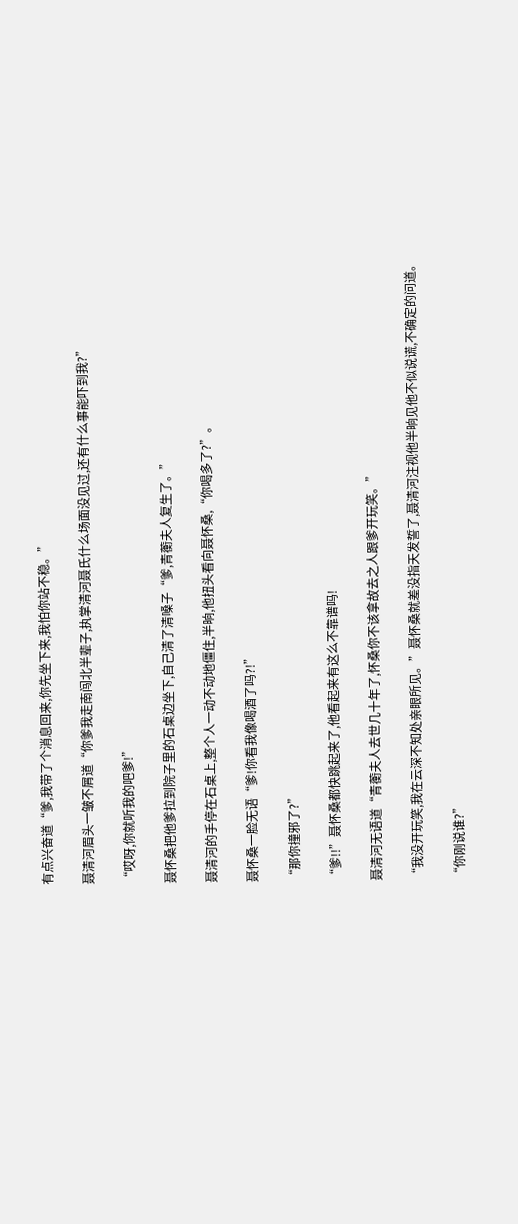有点兴奋道“爹,我带了个消息回来,你先坐下来,我怕你站不稳。”

聂清河眉头一皱不屑道“你爹我走南闯北半辈子,执掌清河聂氏什么场面没见过,还有什么事能吓到我?”

“哎呀,你就听我的吧爹!”

聂怀桑把他爹拉到院子里的石桌边坐下,自己清了清嗓子“爹,青蘅夫人复生了。”

聂清河的手停在石桌上,整个人一动不动地僵住,半晌,他扭头看向聂怀桑,“你喝多了?”。

聂怀桑一脸无语“爹!你看我像喝酒了吗?!”

“那你撞邪了?”

“爹!!”聂怀桑都快跳起来了,他看起来有这么不靠谱吗!

聂清河无语道“青蘅夫人去世几十年了,怀桑你不该拿故去之人跟爹开玩笑。”

“我没开玩笑,我在云深不知处亲眼所见。”聂怀桑就差没指天发誓了,聂清河注视他半晌见他不似说谎,不确定的问道。

“你刚说谁?”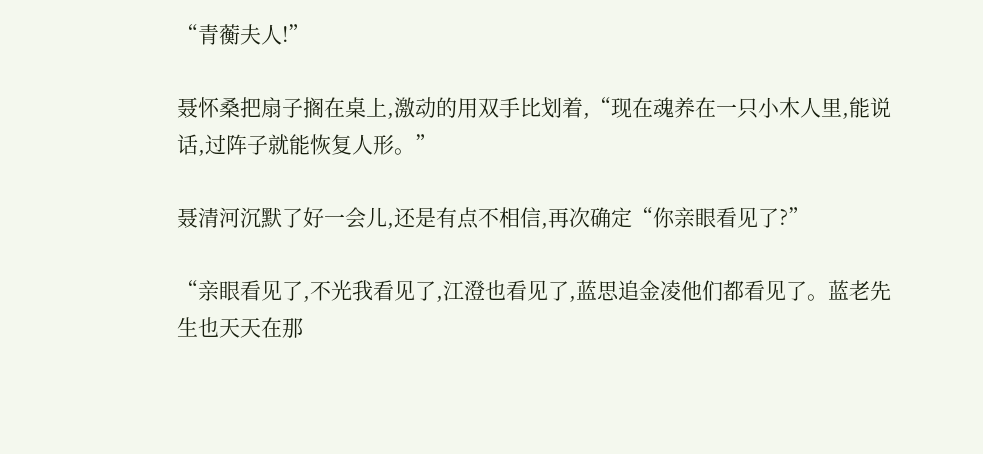“青蘅夫人!”

聂怀桑把扇子搁在桌上,激动的用双手比划着,“现在魂养在一只小木人里,能说话,过阵子就能恢复人形。”

聂清河沉默了好一会儿,还是有点不相信,再次确定“你亲眼看见了?”

“亲眼看见了,不光我看见了,江澄也看见了,蓝思追金凌他们都看见了。蓝老先生也天天在那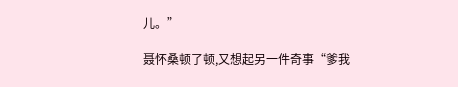儿。”

聂怀桑顿了顿,又想起另一件奇事“爹我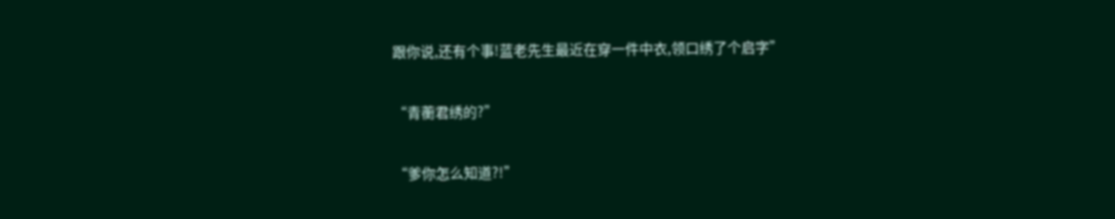跟你说,还有个事!蓝老先生最近在穿一件中衣,领口绣了个启字”

“青蘅君绣的?”

“爹你怎么知道?!”